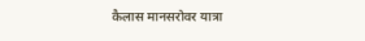कैलास मानसरोवर यात्रा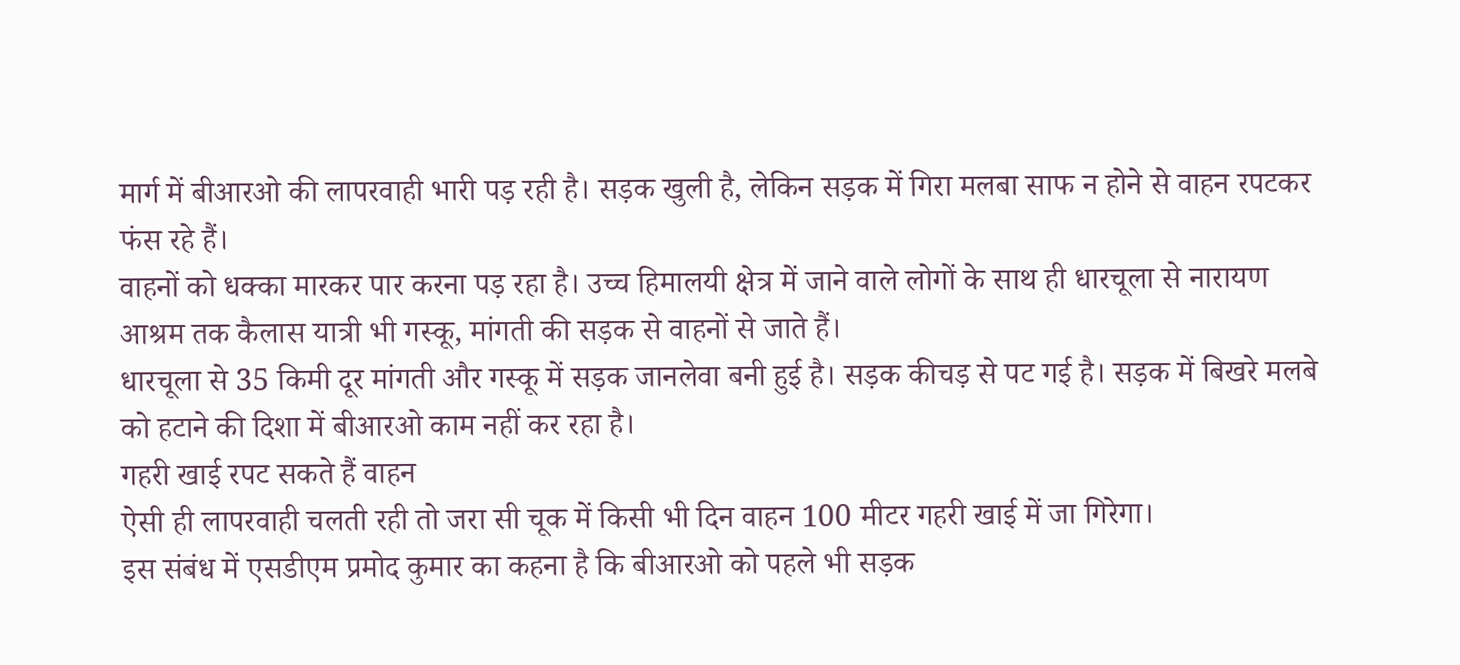मार्ग में बीआरओ की लापरवाही भारी पड़ रही है। सड़क खुली है, लेकिन सड़क में गिरा मलबा साफ न होने से वाहन रपटकर फंस रहे हैं।
वाहनों को धक्का मारकर पार करना पड़ रहा है। उच्च हिमालयी क्षेत्र में जाने वाले लोगों के साथ ही धारचूला से नारायण आश्रम तक कैलास यात्री भी गस्कू, मांगती की सड़क से वाहनों से जाते हैं।
धारचूला से 35 किमी दूर मांगती और गस्कू में सड़क जानलेवा बनी हुई है। सड़क कीचड़ से पट गई है। सड़क में बिखरे मलबे को हटाने की दिशा में बीआरओ काम नहीं कर रहा है।
गहरी खाई रपट सकते हैं वाहन
ऐसी ही लापरवाही चलती रही तो जरा सी चूक में किसी भी दिन वाहन 100 मीटर गहरी खाई में जा गिरेगा।
इस संबंध में एसडीएम प्रमोद कुमार का कहना है कि बीआरओ को पहले भी सड़क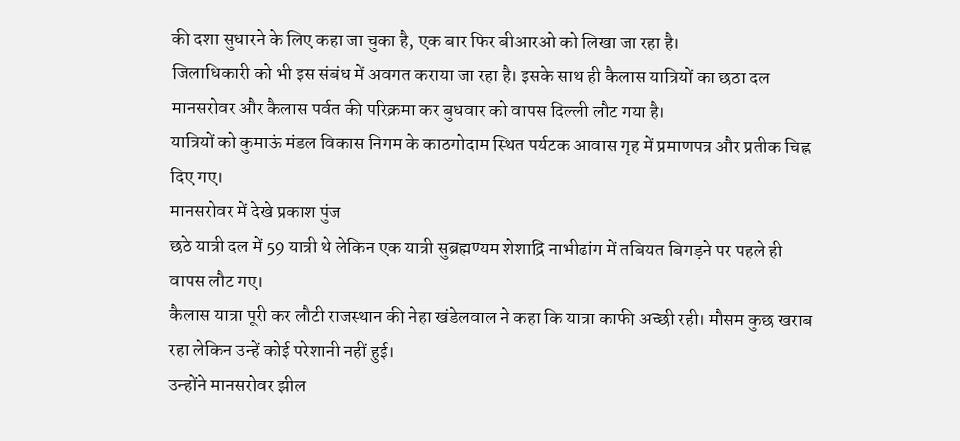की दशा सुधारने के लिए कहा जा चुका है, एक बार फिर बीआरओ को लिखा जा रहा है।
जिलाधिकारी को भी इस संबंध में अवगत कराया जा रहा है। इसके साथ ही कैलास यात्रियों का छठा दल मानसरोवर और कैलास पर्वत की परिक्रमा कर बुधवार को वापस दिल्ली लौट गया है।
यात्रियों को कुमाऊं मंडल विकास निगम के काठगोदाम स्थित पर्यटक आवास गृह में प्रमाणपत्र और प्रतीक चिह्न दिए गए।
मानसरोवर में देखे प्रकाश पुंज
छठे यात्री दल में 59 यात्री थे लेकिन एक यात्री सुब्रह्मण्यम शेशाद्रि नाभीढांग में तबियत बिगड़ने पर पहले ही वापस लौट गए।
कैलास यात्रा पूरी कर लौटी राजस्थान की नेहा खंडेलवाल ने कहा कि यात्रा काफी अच्छी रही। मौसम कुछ खराब रहा लेकिन उन्हें कोई परेशानी नहीं हुई।
उन्होंने मानसरोवर झील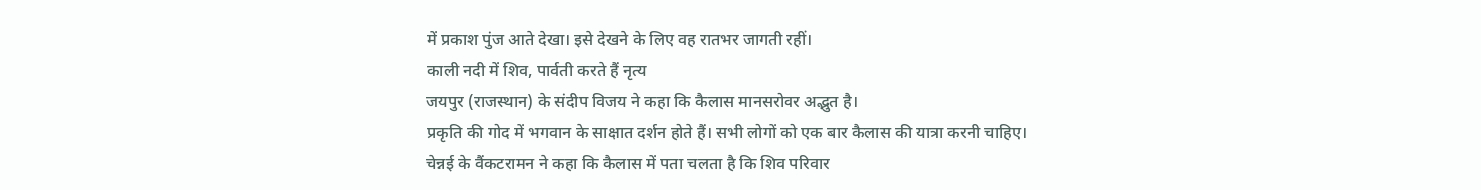में प्रकाश पुंज आते देखा। इसे देखने के लिए वह रातभर जागती रहीं।
काली नदी में शिव, पार्वती करते हैं नृत्य
जयपुर (राजस्थान) के संदीप विजय ने कहा कि कैलास मानसरोवर अद्भुत है।
प्रकृति की गोद में भगवान के साक्षात दर्शन होते हैं। सभी लोगों को एक बार कैलास की यात्रा करनी चाहिए।
चेन्नई के वैंकटरामन ने कहा कि कैलास में पता चलता है कि शिव परिवार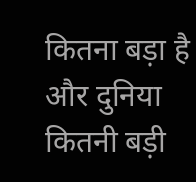कितना बड़ा है और दुनिया कितनी बड़ी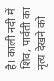है। काली नदी में शिव, पार्वती का नृत्य देखने को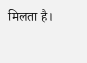मिलता है।